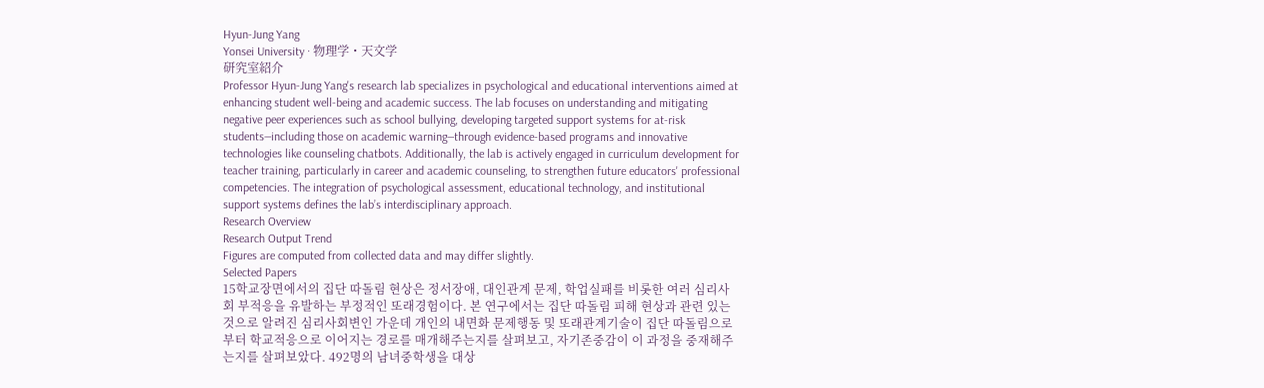Hyun-Jung Yang
Yonsei University · 物理学・天文学
研究室紹介
Professor Hyun-Jung Yang's research lab specializes in psychological and educational interventions aimed at enhancing student well-being and academic success. The lab focuses on understanding and mitigating negative peer experiences such as school bullying, developing targeted support systems for at-risk students—including those on academic warning—through evidence-based programs and innovative technologies like counseling chatbots. Additionally, the lab is actively engaged in curriculum development for teacher training, particularly in career and academic counseling, to strengthen future educators' professional competencies. The integration of psychological assessment, educational technology, and institutional support systems defines the lab’s interdisciplinary approach.
Research Overview
Research Output Trend
Figures are computed from collected data and may differ slightly.
Selected Papers
15학교장면에서의 집단 따돌림 현상은 정서장애, 대인관계 문제, 학업실패를 비롯한 여러 심리사회 부적응을 유발하는 부정적인 또래경험이다. 본 연구에서는 집단 따돌림 피해 현상과 관련 있는 것으로 알려진 심리사회변인 가운데 개인의 내면화 문제행동 및 또래관계기술이 집단 따돌림으로부터 학교적응으로 이어지는 경로를 매개해주는지를 살펴보고, 자기존중감이 이 과정을 중재해주는지를 살펴보았다. 492명의 남녀중학생을 대상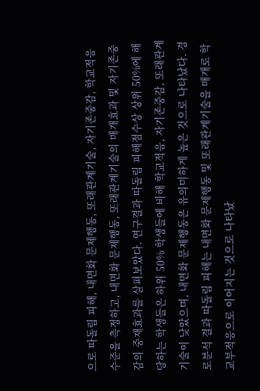으로 따돌림 피해, 내면화 문제행동, 또래관계기술, 자기존중감, 학교적응 수준을 측정하고, 내면화 문제행동, 또래관계기술의 매개효과 및 자기존중감의 중재효과를 살펴보았다. 연구결과 따돌림 피해점수상 상위 50%에 해당하는 학생들은 하위 50% 학생들에 비해 학교적응, 자기존중감, 또래관계기술이 낮았으며, 내면화 문제행동은 유의미하게 높은 것으로 나타났다. 경로분석 결과 따돌림 피해는 내면화 문제행동 및 또래관계기술을 매개로 학교부적응으로 이어지는 것으로 나타났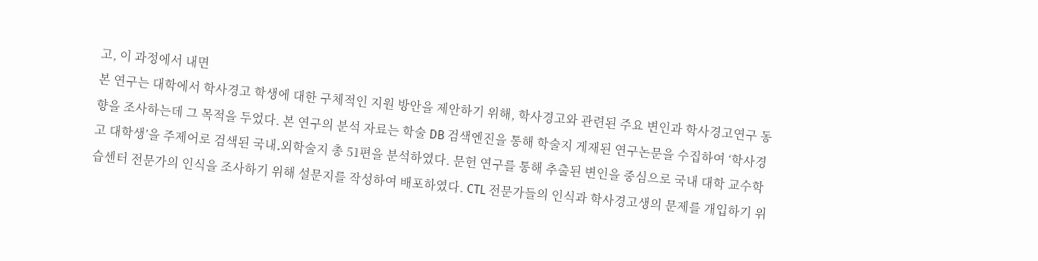고, 이 과정에서 내면
본 연구는 대학에서 학사경고 학생에 대한 구체적인 지원 방안을 제안하기 위해, 학사경고와 관련된 주요 변인과 학사경고연구 동향을 조사하는데 그 목적을 두었다. 본 연구의 분석 자료는 학술 DB 검색엔진을 통해 학술지 게재된 연구논문을 수집하여 ‘학사경고 대학생’을 주제어로 검색된 국내․외학술지 총 51편을 분석하였다. 문헌 연구를 통해 추출된 변인을 중심으로 국내 대학 교수학습센터 전문가의 인식을 조사하기 위해 설문지를 작성하여 배포하였다. CTL 전문가들의 인식과 학사경고생의 문제를 개입하기 위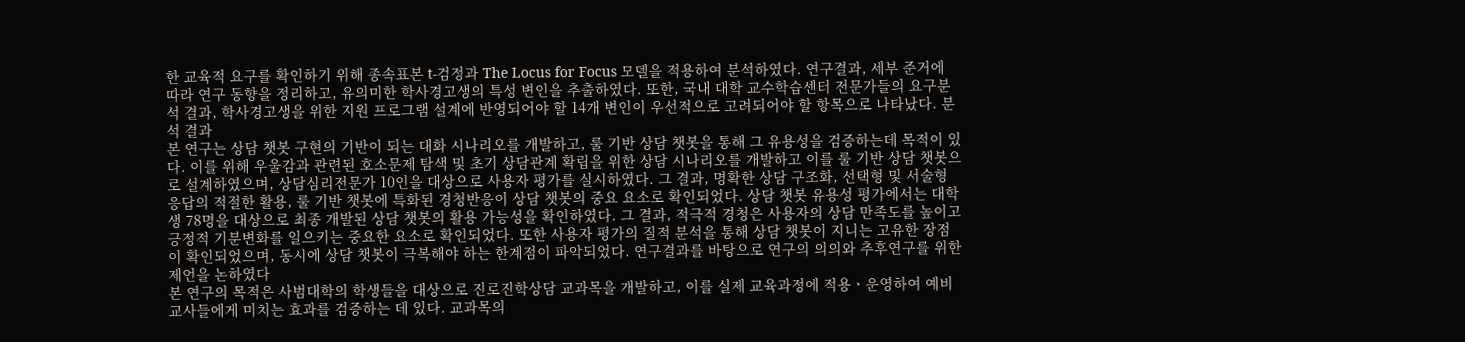한 교육적 요구를 확인하기 위해 종속표본 t-검정과 The Locus for Focus 모델을 적용하여 분석하였다. 연구결과, 세부 준거에 따라 연구 동향을 정리하고, 유의미한 학사경고생의 특성 변인을 추출하였다. 또한, 국내 대학 교수학습센터 전문가들의 요구분석 결과, 학사경고생을 위한 지원 프로그램 설계에 반영되어야 할 14개 변인이 우선적으로 고려되어야 할 항목으로 나타났다. 분석 결과
본 연구는 상담 챗봇 구현의 기반이 되는 대화 시나리오를 개발하고, 룰 기반 상담 챗봇을 통해 그 유용성을 검증하는데 목적이 있다. 이를 위해 우울감과 관련된 호소문제 탐색 및 초기 상담관계 확립을 위한 상담 시나리오를 개발하고 이를 룰 기반 상담 챗봇으로 설계하였으며, 상담심리전문가 10인을 대상으로 사용자 평가를 실시하였다. 그 결과, 명확한 상담 구조화, 선택형 및 서술형 응답의 적절한 활용, 룰 기반 챗봇에 특화된 경청반응이 상담 챗봇의 중요 요소로 확인되었다. 상담 챗봇 유용성 평가에서는 대학생 78명을 대상으로 최종 개발된 상담 챗봇의 활용 가능성을 확인하였다. 그 결과, 적극적 경청은 사용자의 상담 만족도를 높이고 긍정적 기분변화를 일으키는 중요한 요소로 확인되었다. 또한 사용자 평가의 질적 분석을 통해 상담 챗봇이 지니는 고유한 장점이 확인되었으며, 동시에 상담 챗봇이 극복해야 하는 한계점이 파악되었다. 연구결과를 바탕으로 연구의 의의와 추후연구를 위한 제언을 논하였다
본 연구의 목적은 사범대학의 학생들을 대상으로 진로진학상담 교과목을 개발하고, 이를 실제 교육과정에 적용ㆍ운영하여 예비교사들에게 미치는 효과를 검증하는 데 있다. 교과목의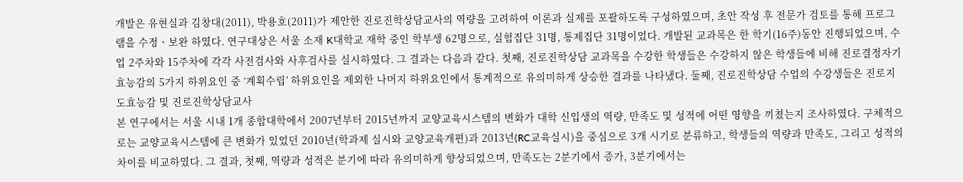개발은 유현실과 김창대(2011), 박용호(2011)가 제안한 진로진학상담교사의 역량을 고려하여 이론과 실제를 포괄하도록 구성하였으며, 초안 작성 후 전문가 검토를 통해 프로그램을 수정ㆍ보완 하였다. 연구대상은 서울 소재 K대학교 재학 중인 학부생 62명으로, 실험집단 31명, 통제집단 31명이었다. 개발된 교과목은 한 학기(16주)동안 진행되었으며, 수업 2주차와 15주차에 각각 사전검사와 사후검사를 실시하였다. 그 결과는 다음과 같다. 첫째, 진로진학상담 교과목을 수강한 학생들은 수강하지 않은 학생들에 비해 진로결정자기효능감의 5가지 하위요인 중 ‘계획수립’ 하위요인을 제외한 나머지 하위요인에서 통계적으로 유의미하게 상승한 결과를 나타냈다. 둘째, 진로진학상담 수업의 수강생들은 진로지도효능감 및 진로진학상담교사
본 연구에서는 서울 시내 1개 종합대학에서 2007년부터 2015년까지 교양교육시스템의 변화가 대학 신입생의 역량, 만족도 및 성적에 어떤 영향을 끼쳤는지 조사하였다. 구체적으로는 교양교육시스템에 큰 변화가 있었던 2010년(학과제 실시와 교양교육개편)과 2013년(RC교육실시)을 중심으로 3개 시기로 분류하고, 학생들의 역량과 만족도, 그리고 성적의 차이를 비교하였다. 그 결과, 첫째, 역량과 성적은 분기에 따라 유의미하게 향상되었으며, 만족도는 2분기에서 증가, 3분기에서는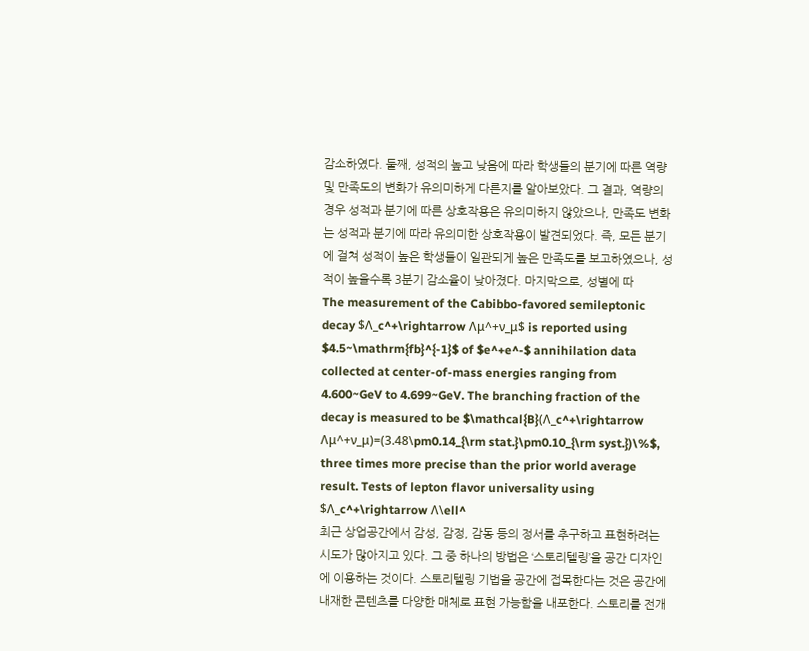감소하였다. 둘째, 성적의 높고 낮음에 따라 학생들의 분기에 따른 역량 및 만족도의 변화가 유의미하게 다른지를 알아보았다. 그 결과, 역량의 경우 성적과 분기에 따른 상호작용은 유의미하지 않았으나, 만족도 변화는 성적과 분기에 따라 유의미한 상호작용이 발견되었다. 즉, 모든 분기에 걸쳐 성적이 높은 학생들이 일관되게 높은 만족도를 보고하였으나, 성적이 높을수록 3분기 감소율이 낮아졌다. 마지막으로, 성별에 따
The measurement of the Cabibbo-favored semileptonic decay $Λ_c^+\rightarrow Λμ^+ν_μ$ is reported using $4.5~\mathrm{fb}^{-1}$ of $e^+e^-$ annihilation data collected at center-of-mass energies ranging from 4.600~GeV to 4.699~GeV. The branching fraction of the decay is measured to be $\mathcal{B}(Λ_c^+\rightarrow Λμ^+ν_μ)=(3.48\pm0.14_{\rm stat.}\pm0.10_{\rm syst.})\%$, three times more precise than the prior world average result. Tests of lepton flavor universality using $Λ_c^+\rightarrow Λ\ell^
최근 상업공간에서 감성, 감정, 감동 등의 정서를 추구하고 표현하려는 시도가 많아지고 있다. 그 중 하나의 방법은 ‘스토리텔링’을 공간 디자인에 이용하는 것이다. 스토리텔링 기법을 공간에 접목한다는 것은 공간에 내재한 콘텐츠를 다양한 매체로 표현 가능함을 내포한다. 스토리를 전개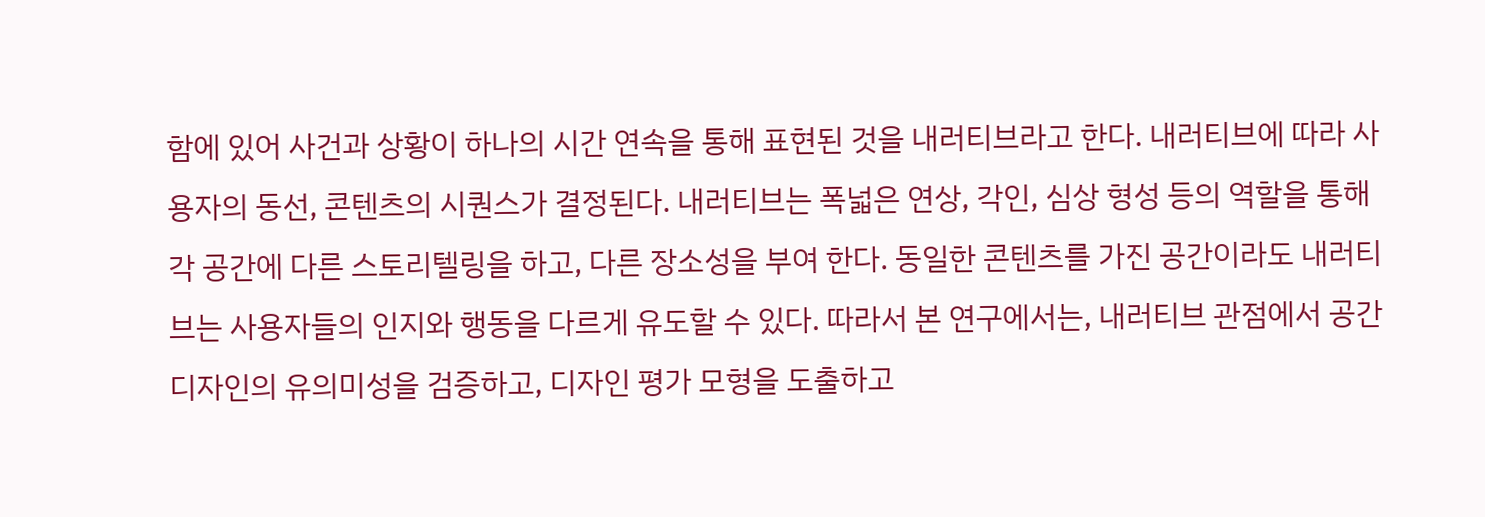함에 있어 사건과 상황이 하나의 시간 연속을 통해 표현된 것을 내러티브라고 한다. 내러티브에 따라 사용자의 동선, 콘텐츠의 시퀀스가 결정된다. 내러티브는 폭넓은 연상, 각인, 심상 형성 등의 역할을 통해 각 공간에 다른 스토리텔링을 하고, 다른 장소성을 부여 한다. 동일한 콘텐츠를 가진 공간이라도 내러티브는 사용자들의 인지와 행동을 다르게 유도할 수 있다. 따라서 본 연구에서는, 내러티브 관점에서 공간디자인의 유의미성을 검증하고, 디자인 평가 모형을 도출하고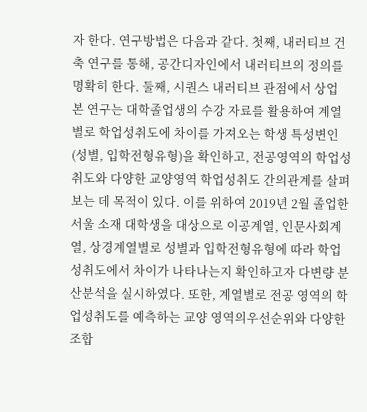자 한다. 연구방법은 다음과 같다. 첫째, 내러티브 건축 연구를 통해, 공간디자인에서 내러티브의 정의를 명확히 한다. 둘째, 시퀀스 내러티브 관점에서 상업
본 연구는 대학졸업생의 수강 자료를 활용하여 계열별로 학업성취도에 차이를 가져오는 학생 특성변인(성별, 입학전형유형)을 확인하고, 전공영역의 학업성취도와 다양한 교양영역 학업성취도 간의관계를 살펴보는 데 목적이 있다. 이를 위하여 2019년 2월 졸업한 서울 소재 대학생을 대상으로 이공계열, 인문사회계열, 상경계열별로 성별과 입학전형유형에 따라 학업성취도에서 차이가 나타나는지 확인하고자 다변량 분산분석을 실시하였다. 또한, 계열별로 전공 영역의 학업성취도를 예측하는 교양 영역의우선순위와 다양한 조합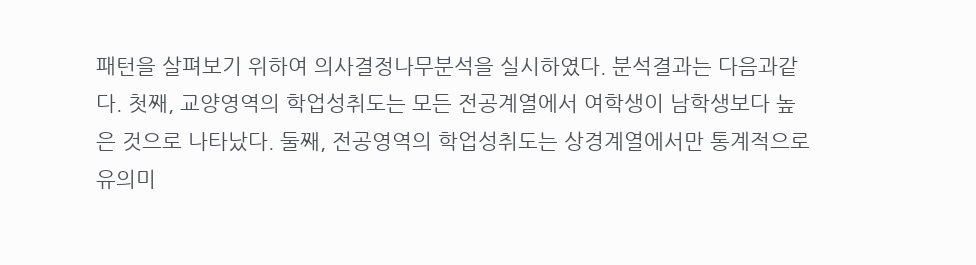패턴을 살펴보기 위하여 의사결정나무분석을 실시하였다. 분석결과는 다음과같다. 첫째, 교양영역의 학업성취도는 모든 전공계열에서 여학생이 남학생보다 높은 것으로 나타났다. 둘째, 전공영역의 학업성취도는 상경계열에서만 통계적으로 유의미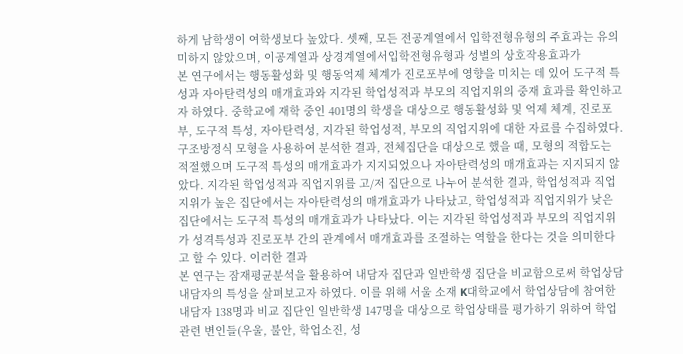하게 남학생이 여학생보다 높았다. 셋째, 모든 전공계열에서 입학전형유형의 주효과는 유의미하지 않았으며, 이공계열과 상경계열에서입학전형유형과 성별의 상호작용효과가
본 연구에서는 행동활성화 및 행동억제 체계가 진로포부에 영향을 미치는 데 있어 도구적 특성과 자아탄력성의 매개효과와 지각된 학업성적과 부모의 직업지위의 중재 효과를 확인하고자 하였다. 중학교에 재학 중인 401명의 학생을 대상으로 행동활성화 및 억제 체계, 진로포부, 도구적 특성, 자아탄력성, 지각된 학업성적, 부모의 직업지위에 대한 자료를 수집하였다. 구조방정식 모형을 사용하여 분석한 결과, 전체집단을 대상으로 했을 때, 모형의 적합도는 적절했으며 도구적 특성의 매개효과가 지지되었으나 자아탄력성의 매개효과는 지지되지 않았다. 지각된 학업성적과 직업지위를 고/저 집단으로 나누어 분석한 결과, 학업성적과 직업지위가 높은 집단에서는 자아탄력성의 매개효과가 나타났고, 학업성적과 직업지위가 낮은 집단에서는 도구적 특성의 매개효과가 나타났다. 이는 지각된 학업성적과 부모의 직업지위가 성격특성과 진로포부 간의 관계에서 매개효과를 조절하는 역할을 한다는 것을 의미한다고 할 수 있다. 이러한 결과
본 연구는 잠재평균분석을 활용하여 내담자 집단과 일반학생 집단을 비교함으로써 학업상담 내담자의 특성을 살펴보고자 하였다. 이를 위해 서울 소재 K대학교에서 학업상담에 참여한 내담자 138명과 비교 집단인 일반학생 147명을 대상으로 학업상태를 평가하기 위하여 학업관련 변인들(우울, 불안, 학업소진, 성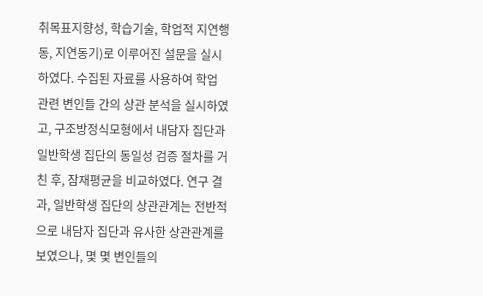취목표지향성, 학습기술, 학업적 지연행동, 지연동기)로 이루어진 설문을 실시하였다. 수집된 자료를 사용하여 학업 관련 변인들 간의 상관 분석을 실시하였고, 구조방정식모형에서 내담자 집단과 일반학생 집단의 동일성 검증 절차를 거친 후, 잠재평균을 비교하였다. 연구 결과, 일반학생 집단의 상관관계는 전반적으로 내담자 집단과 유사한 상관관계를 보였으나, 몇 몇 변인들의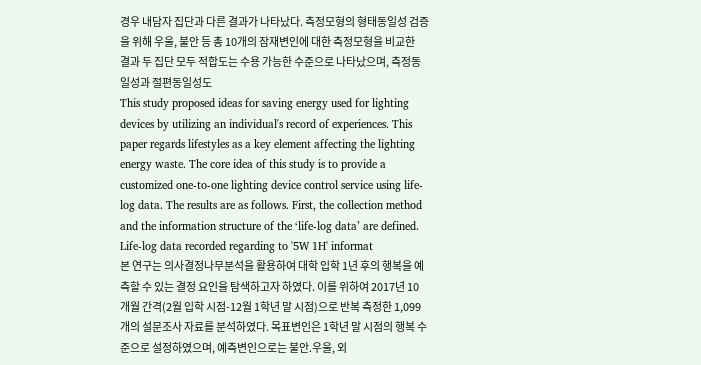경우 내담자 집단과 다른 결과가 나타났다. 측정모형의 형태동일성 검증을 위해 우울, 불안 등 총 10개의 잠재변인에 대한 측정모형을 비교한 결과 두 집단 모두 적합도는 수용 가능한 수준으로 나타났으며, 측정동일성과 절편동일성도
This study proposed ideas for saving energy used for lighting devices by utilizing an individual's record of experiences. This paper regards lifestyles as a key element affecting the lighting energy waste. The core idea of this study is to provide a customized one-to-one lighting device control service using life-log data. The results are as follows. First, the collection method and the information structure of the ‘life-log data’ are defined. Life-log data recorded regarding to '5W 1H' informat
본 연구는 의사결정나무분석을 활용하여 대학 입학 1년 후의 행복을 예측할 수 있는 결정 요인을 탐색하고자 하였다. 이를 위하여 2017년 10개월 간격(2월 입학 시점-12월 1학년 말 시점)으로 반복 측정한 1,099개의 설문조사 자료를 분석하였다. 목표변인은 1학년 말 시점의 행복 수준으로 설정하였으며, 예측변인으로는 불안․우울, 외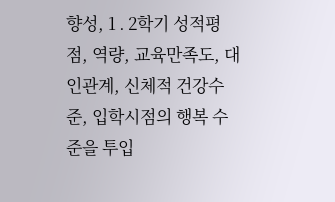향성, 1․2학기 성적평점, 역량, 교육만족도, 대인관계, 신체적 건강수준, 입학시점의 행복 수준을 투입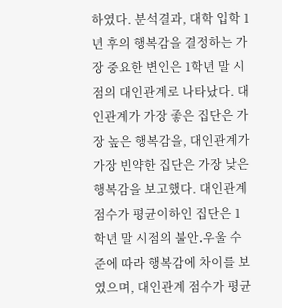하였다. 분석결과, 대학 입학 1년 후의 행복감을 결정하는 가장 중요한 변인은 1학년 말 시점의 대인관계로 나타났다. 대인관계가 가장 좋은 집단은 가장 높은 행복감을, 대인관계가 가장 빈약한 집단은 가장 낮은 행복감을 보고했다. 대인관계 점수가 평균이하인 집단은 1학년 말 시점의 불안․우울 수준에 따라 행복감에 차이를 보였으며, 대인관계 점수가 평균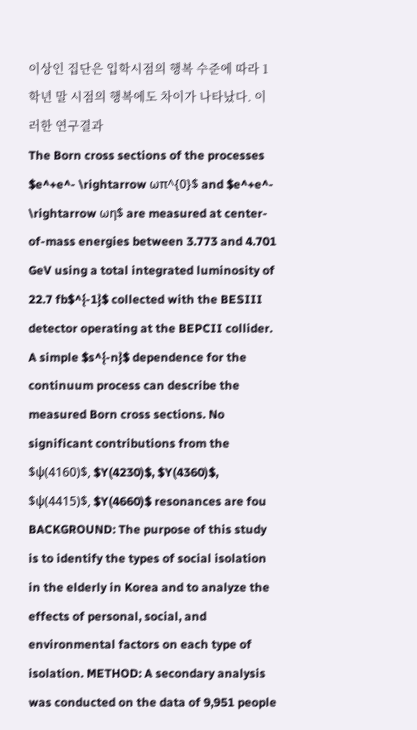이상인 집단은 입학시점의 행복 수준에 따라 1학년 말 시점의 행복에도 차이가 나타났다. 이러한 연구결과
The Born cross sections of the processes $e^+e^- \rightarrow ωπ^{0}$ and $e^+e^- \rightarrow ωη$ are measured at center-of-mass energies between 3.773 and 4.701 GeV using a total integrated luminosity of 22.7 fb$^{-1}$ collected with the BESIII detector operating at the BEPCII collider. A simple $s^{-n}$ dependence for the continuum process can describe the measured Born cross sections. No significant contributions from the $ψ(4160)$, $Y(4230)$, $Y(4360)$, $ψ(4415)$, $Y(4660)$ resonances are fou
BACKGROUND: The purpose of this study is to identify the types of social isolation in the elderly in Korea and to analyze the effects of personal, social, and environmental factors on each type of isolation. METHOD: A secondary analysis was conducted on the data of 9,951 people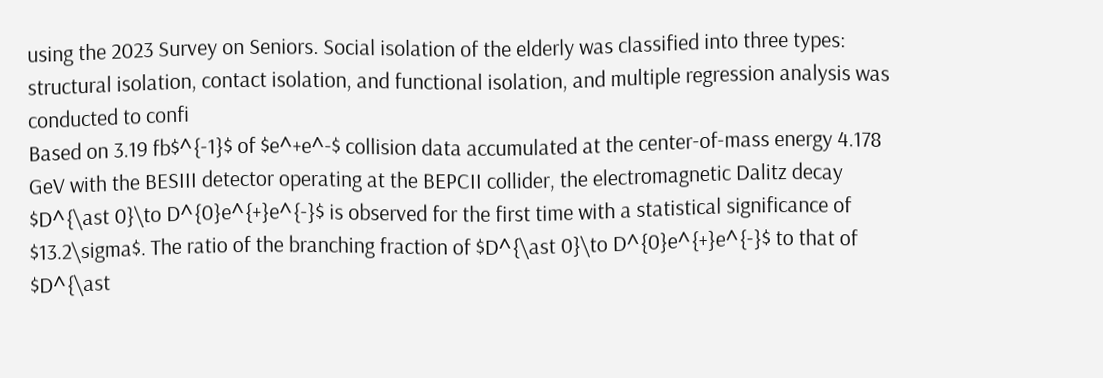using the 2023 Survey on Seniors. Social isolation of the elderly was classified into three types: structural isolation, contact isolation, and functional isolation, and multiple regression analysis was conducted to confi
Based on 3.19 fb$^{-1}$ of $e^+e^-$ collision data accumulated at the center-of-mass energy 4.178 GeV with the BESIII detector operating at the BEPCII collider, the electromagnetic Dalitz decay $D^{\ast 0}\to D^{0}e^{+}e^{-}$ is observed for the first time with a statistical significance of $13.2\sigma$. The ratio of the branching fraction of $D^{\ast 0}\to D^{0}e^{+}e^{-}$ to that of $D^{\ast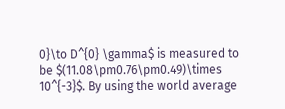0}\to D^{0} \gamma$ is measured to be $(11.08\pm0.76\pm0.49)\times 10^{-3}$. By using the world average